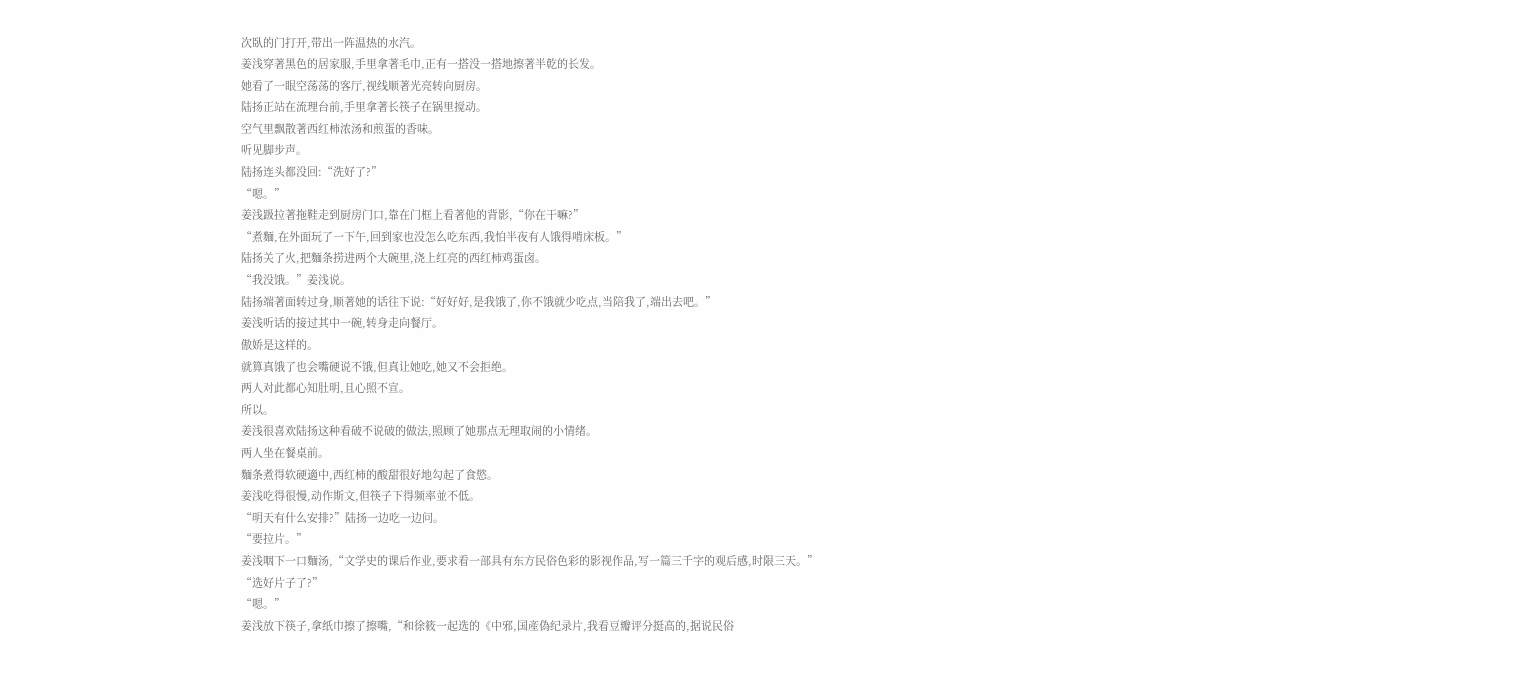次臥的门打开,带出一阵温热的水汽。
姜浅穿著黑色的居家服,手里拿著毛巾,正有一搭没一搭地擦著半乾的长发。
她看了一眼空荡荡的客厅,视线顺著光亮转向厨房。
陆扬正站在流理台前,手里拿著长筷子在锅里搅动。
空气里飘散著西红柿浓汤和煎蛋的香味。
听见脚步声。
陆扬连头都没回:“洗好了?”
“嗯。”
姜浅趿拉著拖鞋走到厨房门口,靠在门框上看著他的背影,“你在干嘛?”
“煮麵,在外面玩了一下午,回到家也没怎么吃东西,我怕半夜有人饿得啃床板。”
陆扬关了火,把麵条捞进两个大碗里,浇上红亮的西红柿鸡蛋卤。
“我没饿。”姜浅说。
陆扬端著面转过身,顺著她的话往下说:“好好好,是我饿了,你不饿就少吃点,当陪我了,端出去吧。”
姜浅听话的接过其中一碗,转身走向餐厅。
傲娇是这样的。
就算真饿了也会嘴硬说不饿,但真让她吃,她又不会拒绝。
两人对此都心知肚明,且心照不宣。
所以。
姜浅很喜欢陆扬这种看破不说破的做法,照顾了她那点无理取闹的小情绪。
两人坐在餐桌前。
麵条煮得软硬適中,西红柿的酸甜很好地勾起了食慾。
姜浅吃得很慢,动作斯文,但筷子下得频率並不低。
“明天有什么安排?”陆扬一边吃一边问。
“要拉片。”
姜浅咽下一口麵汤,“文学史的课后作业,要求看一部具有东方民俗色彩的影视作品,写一篇三千字的观后感,时限三天。”
“选好片子了?”
“嗯。”
姜浅放下筷子,拿纸巾擦了擦嘴,“和徐筱一起选的《中邪,国產偽纪录片,我看豆瓣评分挺高的,据说民俗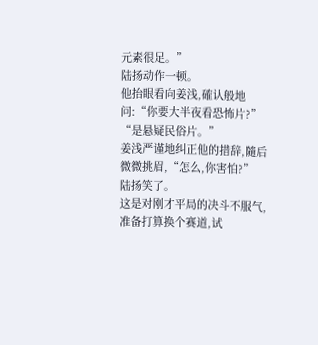元素很足。”
陆扬动作一顿。
他抬眼看向姜浅,確认般地问:“你要大半夜看恐怖片?”
“是悬疑民俗片。”
姜浅严谨地纠正他的措辞,隨后微微挑眉,“怎么,你害怕?”
陆扬笑了。
这是对刚才平局的决斗不服气,准备打算换个赛道,试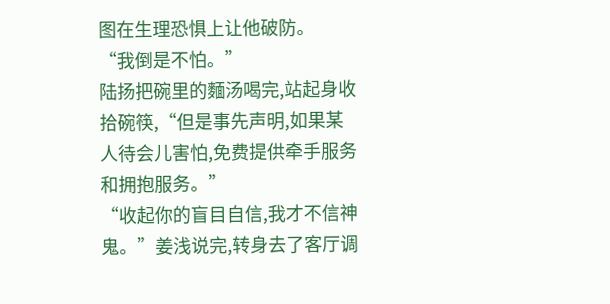图在生理恐惧上让他破防。
“我倒是不怕。”
陆扬把碗里的麵汤喝完,站起身收拾碗筷,“但是事先声明,如果某人待会儿害怕,免费提供牵手服务和拥抱服务。”
“收起你的盲目自信,我才不信神鬼。”姜浅说完,转身去了客厅调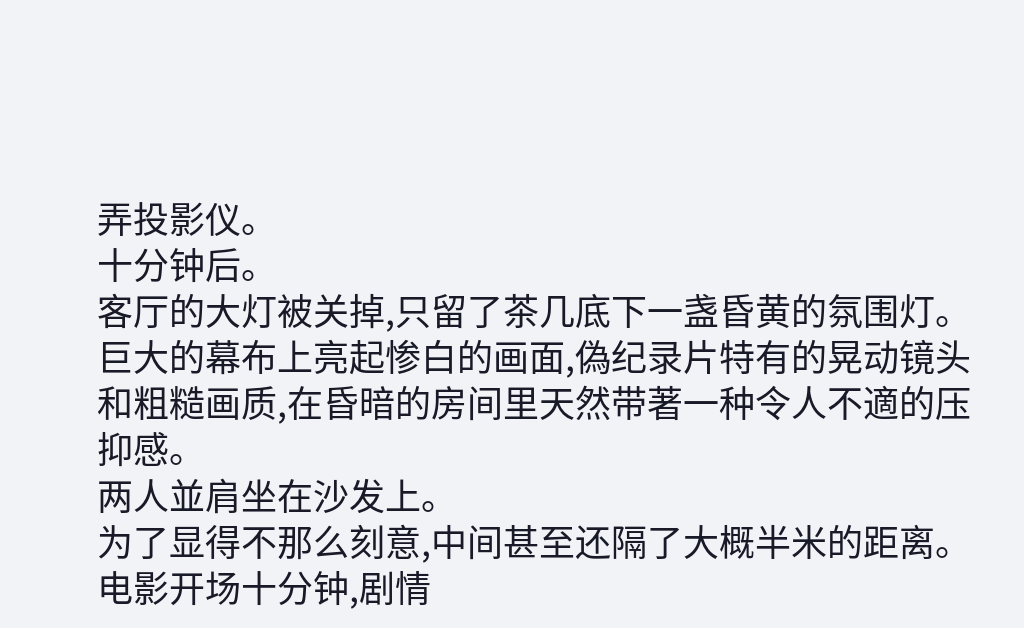弄投影仪。
十分钟后。
客厅的大灯被关掉,只留了茶几底下一盏昏黄的氛围灯。
巨大的幕布上亮起惨白的画面,偽纪录片特有的晃动镜头和粗糙画质,在昏暗的房间里天然带著一种令人不適的压抑感。
两人並肩坐在沙发上。
为了显得不那么刻意,中间甚至还隔了大概半米的距离。
电影开场十分钟,剧情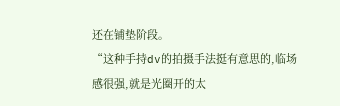还在铺垫阶段。
“这种手持dv的拍摄手法挺有意思的,临场感很强,就是光圈开的太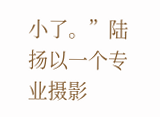小了。”陆扬以一个专业摄影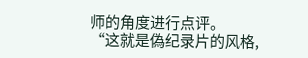师的角度进行点评。
“这就是偽纪录片的风格,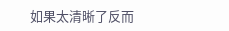如果太清晰了反而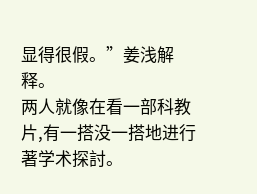显得很假。”姜浅解释。
两人就像在看一部科教片,有一搭没一搭地进行著学术探討。